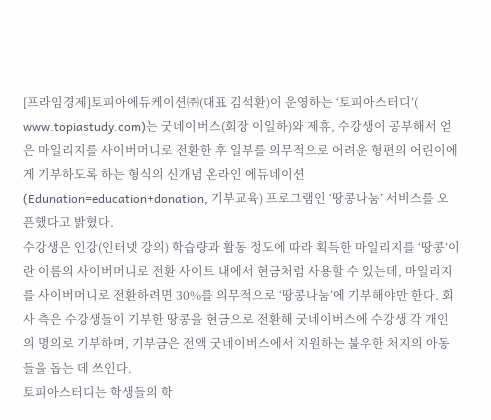[프라임경제]토피아에듀케이션㈜(대표 김석환)이 운영하는 ‘토피아스터디’(
www.topiastudy.com)는 굿네이버스(회장 이일하)와 제휴, 수강생이 공부해서 얻은 마일리지를 사이버머니로 전환한 후 일부를 의무적으로 어려운 형편의 어린이에게 기부하도록 하는 형식의 신개념 온라인 에듀네이션(Edunation=education+donation, 기부교육) 프로그램인 ‘땅콩나눔’ 서비스를 오픈했다고 밝혔다.
수강생은 인강(인터넷 강의) 학습량과 활동 정도에 따라 획득한 마일리지를 ‘땅콩’이란 이름의 사이버머니로 전환 사이트 내에서 현금처럼 사용할 수 있는데, 마일리지를 사이버머니로 전환하려면 30%를 의무적으로 ‘땅콩나눔’에 기부해야만 한다. 회사 측은 수강생들이 기부한 땅콩을 현금으로 전환해 굿네이버스에 수강생 각 개인의 명의로 기부하며, 기부금은 전액 굿네이버스에서 지원하는 불우한 처지의 아동들을 돕는 데 쓰인다.
토피아스터디는 학생들의 학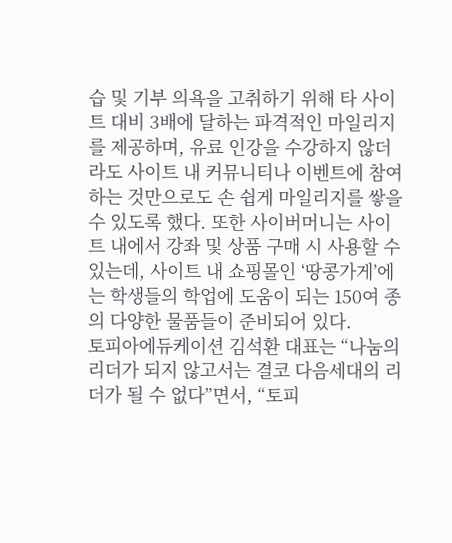습 및 기부 의욕을 고취하기 위해 타 사이트 대비 3배에 달하는 파격적인 마일리지를 제공하며, 유료 인강을 수강하지 않더라도 사이트 내 커뮤니티나 이벤트에 참여하는 것만으로도 손 쉽게 마일리지를 쌓을 수 있도록 했다. 또한 사이버머니는 사이트 내에서 강좌 및 상품 구매 시 사용할 수 있는데, 사이트 내 쇼핑몰인 ‘땅콩가게’에는 학생들의 학업에 도움이 되는 150여 종의 다양한 물품들이 준비되어 있다.
토피아에듀케이션 김석환 대표는 “나눔의 리더가 되지 않고서는 결코 다음세대의 리더가 될 수 없다”면서, “토피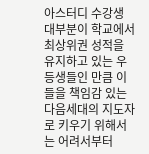아스터디 수강생 대부분이 학교에서 최상위권 성적을 유지하고 있는 우등생들인 만큼 이들을 책임감 있는 다음세대의 지도자로 키우기 위해서는 어려서부터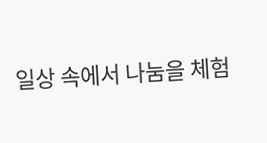일상 속에서 나눔을 체험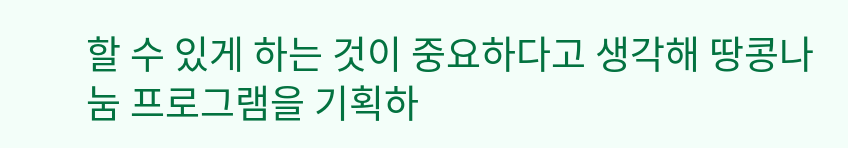할 수 있게 하는 것이 중요하다고 생각해 땅콩나눔 프로그램을 기획하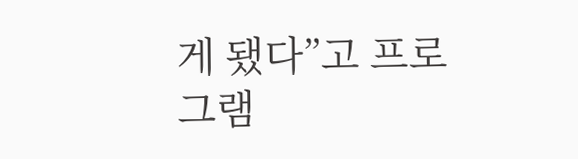게 됐다”고 프로그램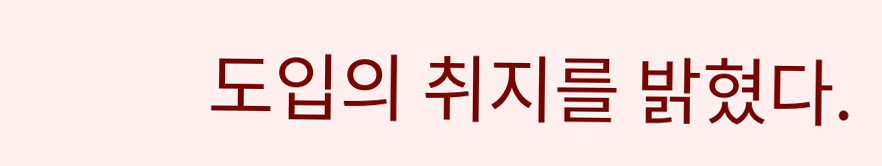도입의 취지를 밝혔다.